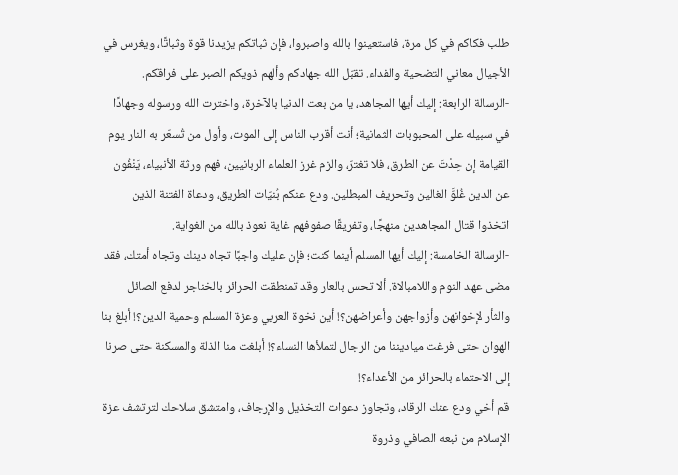طلب فكاكم في كل مرة، فاستعينوا بالله واصبروا، فإن ثباتكم يزيدنا قوة وثباتًا، ويغرس في الأجيال معاني التضحية والفداء. تقبّل الله جهادكم وألهم ذويكم الصبر على فراقكم.
-الرسالة الرابعة: إليك أيها المجاهد، يا من بعت الدنيا بالآخرة، واخترت الله ورسوله وجهادًا في سبيله على المحبوبات الثمانية؛ أنت أقرب الناس إلى الموت، وأول من تُسعّر به النار يوم القيامة إن حِدْتَ عن الطرق، فلا تغترّ، والزم غرز العلماء الربانيين، فهم ورثة الأنبياء، يَنْفُون عن الدين غُلوَّ الغالين وتحريف المبطلين. ودع عنكم بُنيّات الطريق، ودعاة الفتنة الذين اتخذوا قتال المجاهدين منهجًا، وتفريقًا صفوفهم غاية نعوذ بالله من الغواية.
-الرسالة الخامسة: إليك أيها المسلم أينما كنت؛ فإن عليك واجبًا تجاه دينك وتجاه أمتك، فقد مضى عهد النوم واللامبالاة. ألا تحس بالعار وقد تمنطقت الحرائر بالخناجر لدفع الصائل والثأر لإخوانهن وأزواجهن وأعراضهن؟! أين نخوة العربي وعزة المسلم وحمية الدين؟! أبلغ بنا الهوان حتى فرغت مياديننا من الرجال لتملأها النساء؟! أبلغت منا الذلة والمسكنة حتى صرنا إلى الاحتماء بالحرائر من الأعداء؟!
قم أخي ودع عنك الرقاد، وتجاوز دعوات التخذيل والإرجاف، وامتشق سلاحك لترتشف عزة الإسلام من نبعه الصافي وذروة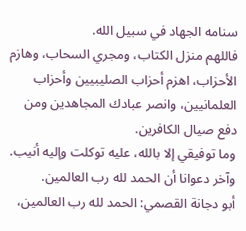سنامه الجهاد في سبيل الله.
فاللهم منزل الكتاب، ومجري السحاب، وهازم الأحزاب، اهزم أحزاب الصليبيين وأحزاب العلمانيين، وانصر عبادك المجاهدين ومن دفع صيال الكافرين.
وما توفيقي إلا بالله، عليه توكلت وإليه أنيب.
وآخر دعوانا أن الحمد لله رب العالمين.
أبو دجانة القصمي: الحمد لله رب العالمين،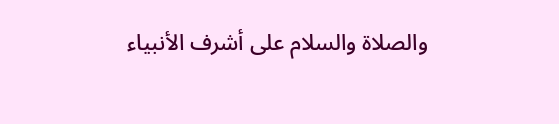والصلاة والسلام على أشرف الأنبياء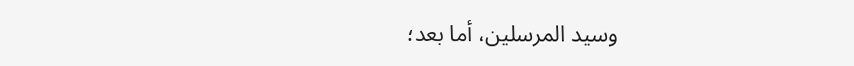وسيد المرسلين، أما بعد؛